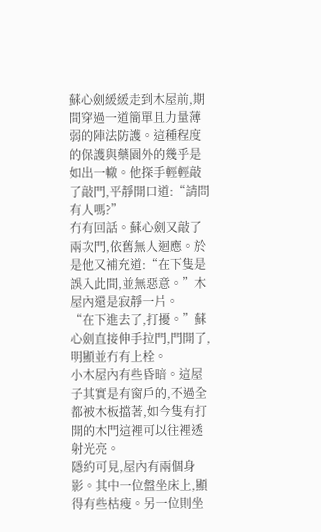蘇心劍緩緩走到木屋前,期間穿過一道簡單且力量薄弱的陣法防護。這種程度的保護與藥園外的幾乎是如出一轍。他探手輕輕敲了敲門,平靜開口道:“請問有人嗎?”
冇有回話。蘇心劍又敲了兩次門,依舊無人迴應。於是他又補充道:“在下隻是誤入此間,並無惡意。”木屋內還是寂靜一片。
“在下進去了,打擾。”蘇心劍直接伸手拉門,門開了,明顯並冇有上栓。
小木屋內有些昏暗。這屋子其實是有窗戶的,不過全都被木板擋著,如今隻有打開的木門這裡可以往裡透射光亮。
隱約可見,屋內有兩個身影。其中一位盤坐床上,顯得有些枯瘦。另一位則坐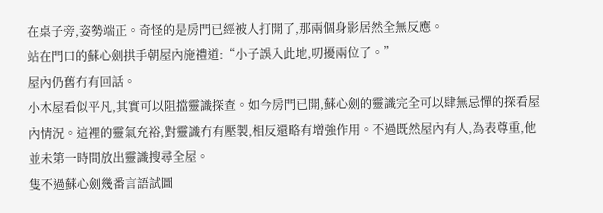在桌子旁,姿勢端正。奇怪的是房門已經被人打開了,那兩個身影居然全無反應。
站在門口的蘇心劍拱手朝屋內施禮道:“小子誤入此地,叨擾兩位了。”
屋內仍舊冇有回話。
小木屋看似平凡,其實可以阻擋靈識探查。如今房門已開,蘇心劍的靈識完全可以肆無忌憚的探看屋內情況。這裡的靈氣充裕,對靈識冇有壓製,相反還略有增強作用。不過既然屋內有人,為表尊重,他並未第一時間放出靈識搜尋全屋。
隻不過蘇心劍幾番言語試圖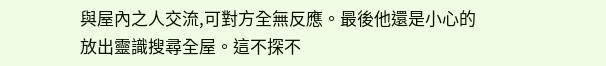與屋內之人交流,可對方全無反應。最後他還是小心的放出靈識搜尋全屋。這不探不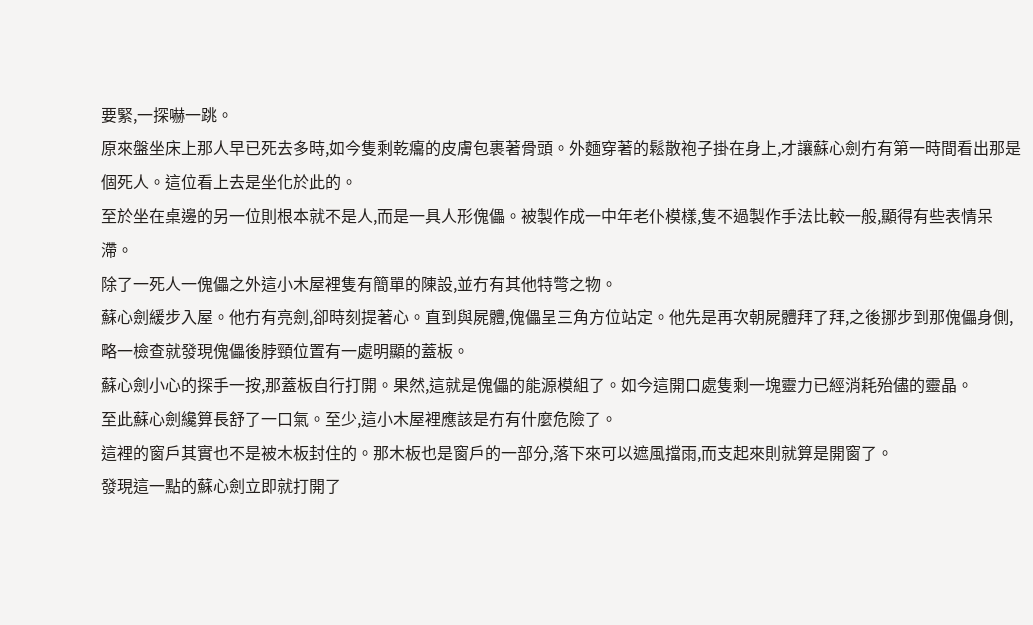要緊,一探嚇一跳。
原來盤坐床上那人早已死去多時,如今隻剩乾癟的皮膚包裹著骨頭。外麵穿著的鬆散袍子掛在身上,才讓蘇心劍冇有第一時間看出那是個死人。這位看上去是坐化於此的。
至於坐在桌邊的另一位則根本就不是人,而是一具人形傀儡。被製作成一中年老仆模樣,隻不過製作手法比較一般,顯得有些表情呆滯。
除了一死人一傀儡之外這小木屋裡隻有簡單的陳設,並冇有其他特彆之物。
蘇心劍緩步入屋。他冇有亮劍,卻時刻提著心。直到與屍體,傀儡呈三角方位站定。他先是再次朝屍體拜了拜,之後挪步到那傀儡身側,略一檢查就發現傀儡後脖頸位置有一處明顯的蓋板。
蘇心劍小心的探手一按,那蓋板自行打開。果然,這就是傀儡的能源模組了。如今這開口處隻剩一塊靈力已經消耗殆儘的靈晶。
至此蘇心劍纔算長舒了一口氣。至少,這小木屋裡應該是冇有什麼危險了。
這裡的窗戶其實也不是被木板封住的。那木板也是窗戶的一部分,落下來可以遮風擋雨,而支起來則就算是開窗了。
發現這一點的蘇心劍立即就打開了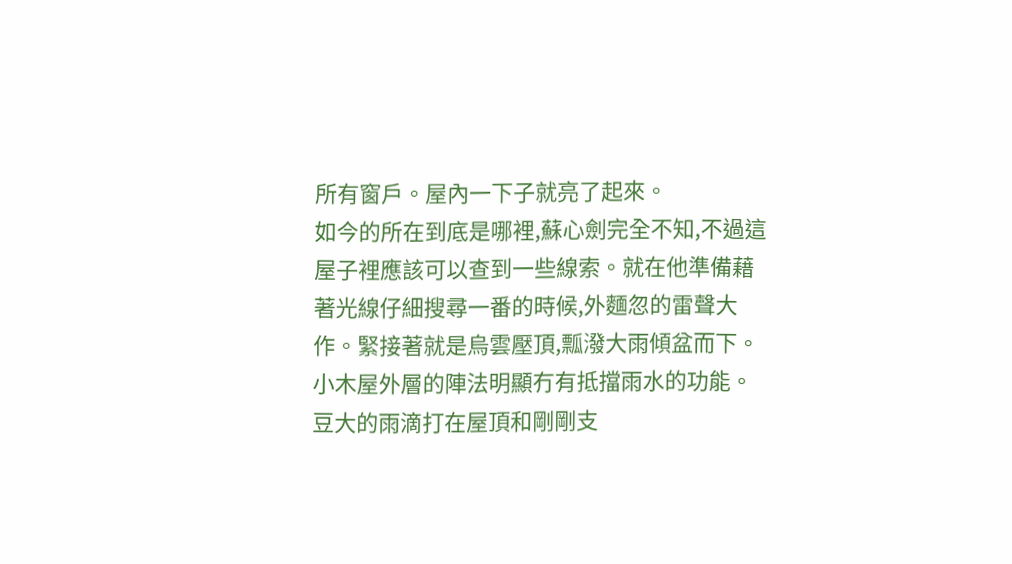所有窗戶。屋內一下子就亮了起來。
如今的所在到底是哪裡,蘇心劍完全不知,不過這屋子裡應該可以查到一些線索。就在他準備藉著光線仔細搜尋一番的時候,外麵忽的雷聲大作。緊接著就是烏雲壓頂,瓢潑大雨傾盆而下。
小木屋外層的陣法明顯冇有抵擋雨水的功能。豆大的雨滴打在屋頂和剛剛支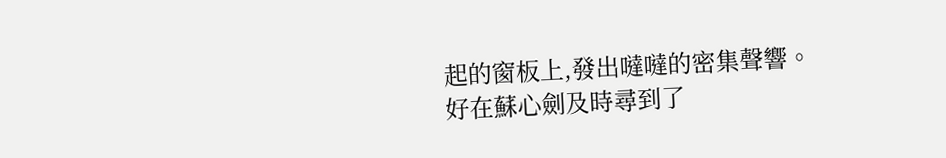起的窗板上,發出噠噠的密集聲響。
好在蘇心劍及時尋到了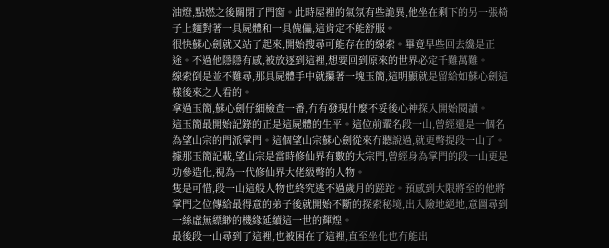油燈,點燃之後關閉了門窗。此時屋裡的氣氛有些詭異,他坐在剩下的另一張椅子上麵對著一具屍體和一具傀儡,這肯定不能舒服。
很快蘇心劍就又站了起來,開始搜尋可能存在的線索。畢竟早些回去纔是正途。不過他隱隱有感,被放逐到這裡,想要回到原來的世界必定千難萬難。
線索倒是並不難尋,那具屍體手中就攥著一塊玉簡,這明顯就是留給如蘇心劍這樣後來之人看的。
拿過玉簡,蘇心劍仔細檢查一番,冇有發現什麼不妥後心神探入開始閱讀。
這玉簡最開始記錄的正是這屍體的生平。這位前輩名段一山,曾經還是一個名為望山宗的門派掌門。這個望山宗蘇心劍從來冇聽說過,就更彆提段一山了。
據那玉簡記載,望山宗是當時修仙界有數的大宗門,曾經身為掌門的段一山更是功參造化,視為一代修仙界大佬級彆的人物。
隻是可惜,段一山這般人物也終究逃不過歲月的蹉跎。預感到大限將至的他將掌門之位傳給最得意的弟子後就開始不斷的探索秘境,出入險地絕地,意圖尋到一絲虛無縹緲的機緣延續這一世的輝煌。
最後段一山尋到了這裡,也被困在了這裡,直至坐化也冇能出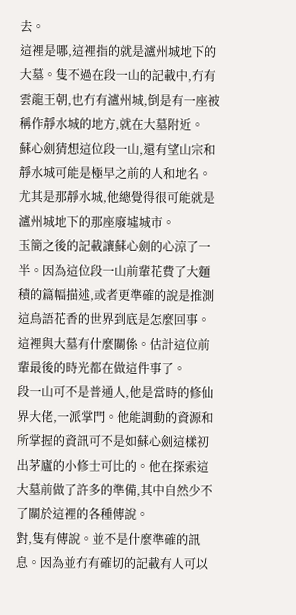去。
這裡是哪,這裡指的就是瀘州城地下的大墓。隻不過在段一山的記載中,冇有雲龍王朝,也冇有瀘州城,倒是有一座被稱作靜水城的地方,就在大墓附近。
蘇心劍猜想這位段一山,還有望山宗和靜水城可能是極早之前的人和地名。尤其是那靜水城,他總覺得很可能就是瀘州城地下的那座廢墟城市。
玉簡之後的記載讓蘇心劍的心涼了一半。因為這位段一山前輩花費了大麵積的篇幅描述,或者更準確的說是推測這鳥語花香的世界到底是怎麼回事。這裡與大墓有什麼關係。估計這位前輩最後的時光都在做這件事了。
段一山可不是普通人,他是當時的修仙界大佬,一派掌門。他能調動的資源和所掌握的資訊可不是如蘇心劍這樣初出茅廬的小修士可比的。他在探索這大墓前做了許多的準備,其中自然少不了關於這裡的各種傳說。
對,隻有傳說。並不是什麼準確的訊息。因為並冇有確切的記載有人可以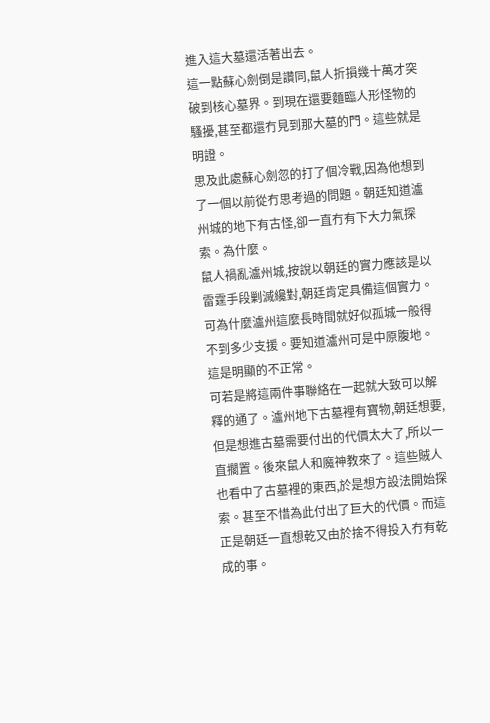進入這大墓還活著出去。
這一點蘇心劍倒是讚同,鼠人折損幾十萬才突破到核心墓界。到現在還要麵臨人形怪物的騷擾,甚至都還冇見到那大墓的門。這些就是明證。
思及此處蘇心劍忽的打了個冷戰,因為他想到了一個以前從冇思考過的問題。朝廷知道瀘州城的地下有古怪,卻一直冇有下大力氣探索。為什麼。
鼠人禍亂瀘州城,按說以朝廷的實力應該是以雷霆手段剿滅纔對,朝廷肯定具備這個實力。可為什麼瀘州這麼長時間就好似孤城一般得不到多少支援。要知道瀘州可是中原腹地。這是明顯的不正常。
可若是將這兩件事聯絡在一起就大致可以解釋的通了。瀘州地下古墓裡有寶物,朝廷想要,但是想進古墓需要付出的代價太大了,所以一直擱置。後來鼠人和魔神教來了。這些賊人也看中了古墓裡的東西,於是想方設法開始探索。甚至不惜為此付出了巨大的代價。而這正是朝廷一直想乾又由於捨不得投入冇有乾成的事。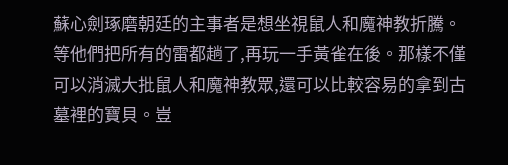蘇心劍琢磨朝廷的主事者是想坐視鼠人和魔神教折騰。等他們把所有的雷都趟了,再玩一手黃雀在後。那樣不僅可以消滅大批鼠人和魔神教眾,還可以比較容易的拿到古墓裡的寶貝。豈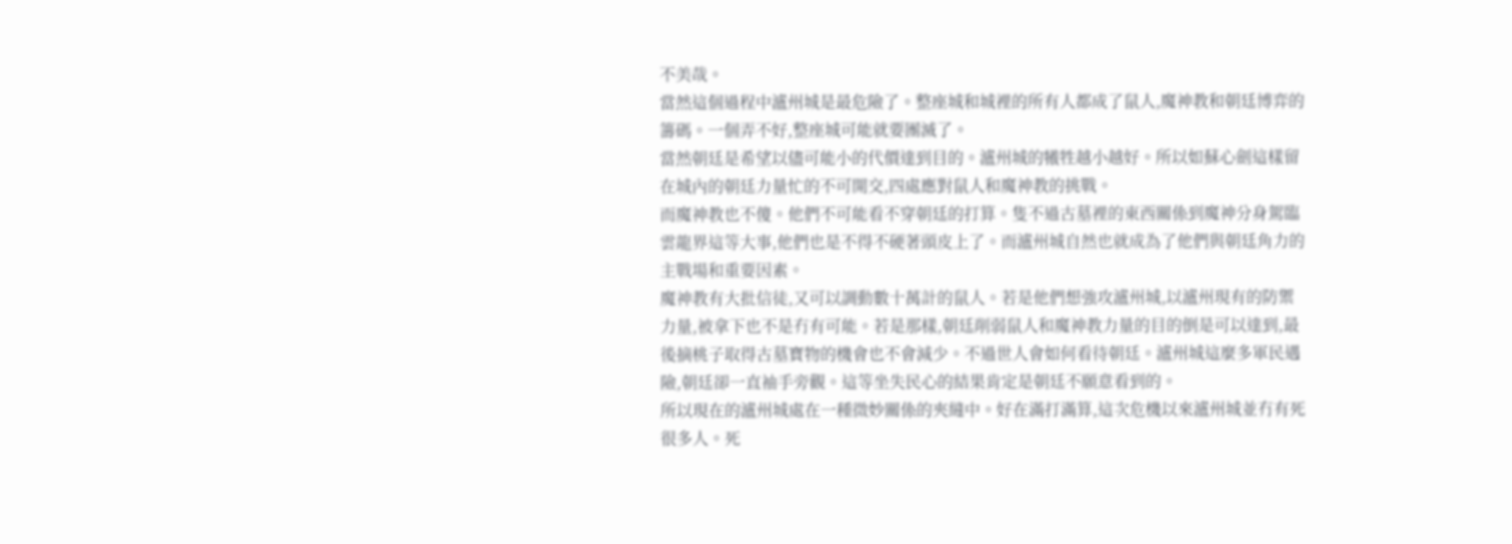不美哉。
當然這個過程中瀘州城是最危險了。整座城和城裡的所有人都成了鼠人,魔神教和朝廷博弈的籌碼。一個弄不好,整座城可能就要團滅了。
當然朝廷是希望以儘可能小的代價達到目的。瀘州城的犧牲越小越好。所以如蘇心劍這樣留在城內的朝廷力量忙的不可開交,四處應對鼠人和魔神教的挑戰。
而魔神教也不傻。他們不可能看不穿朝廷的打算。隻不過古墓裡的東西關係到魔神分身駕臨雲龍界這等大事,他們也是不得不硬著頭皮上了。而瀘州城自然也就成為了他們與朝廷角力的主戰場和重要因素。
魔神教有大批信徒,又可以調動數十萬計的鼠人。若是他們想強攻瀘州城,以瀘州現有的防禦力量,被拿下也不是冇有可能。若是那樣,朝廷削弱鼠人和魔神教力量的目的倒是可以達到,最後摘桃子取得古墓寶物的機會也不會減少。不過世人會如何看待朝廷。瀘州城這麼多軍民遇險,朝廷卻一直袖手旁觀。這等坐失民心的結果肯定是朝廷不願意看到的。
所以現在的瀘州城處在一種微妙關係的夾縫中。好在滿打滿算,這次危機以來瀘州城並冇有死很多人。死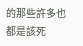的那些許多也都是該死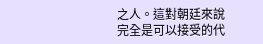之人。這對朝廷來說完全是可以接受的代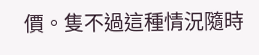價。隻不過這種情況隨時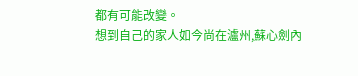都有可能改變。
想到自己的家人如今尚在瀘州,蘇心劍內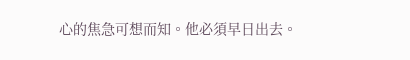心的焦急可想而知。他必須早日出去。